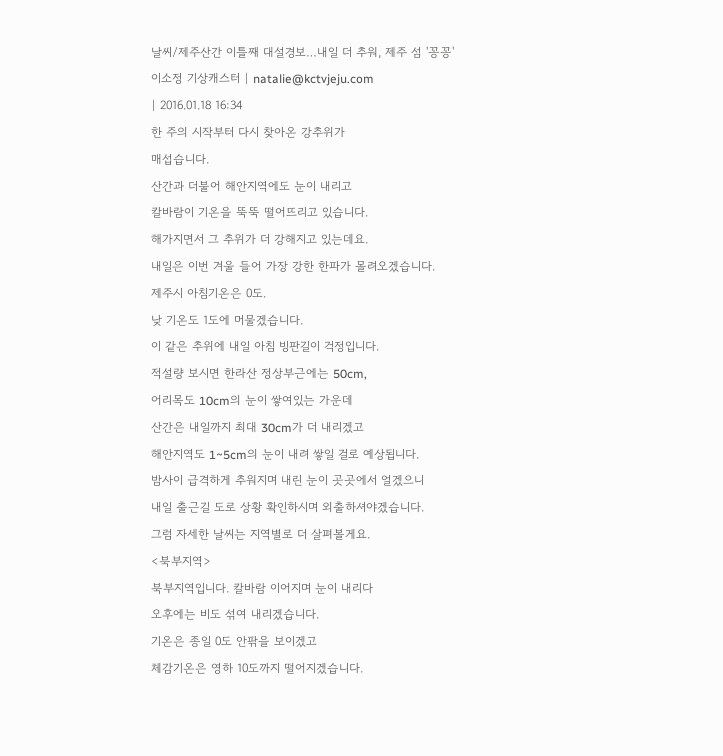날씨/제주산간 이틀째 대설경보…내일 더 추워, 제주 섬 '꽁꽁'
이소정 기상캐스터 | natalie@kctvjeju.com
| 2016.01.18 16:34
한 주의 시작부터 다시 찾아온 강추위가
매섭습니다.
산간과 더불어 해안지역에도 눈이 내리고
칼바람이 기온을 뚝뚝 떨어뜨리고 있습니다.
해가지면서 그 추위가 더 강해지고 있는데요.
내일은 이번 겨울 들어 가장 강한 한파가 몰려오겠습니다.
제주시 아침기온은 0도.
낮 기온도 1도에 머물겠습니다.
이 같은 추위에 내일 아침 빙판길이 걱정입니다.
적설량 보시면 한라산 정상부근에는 50cm,
어리목도 10cm의 눈이 쌓여있는 가운데
산간은 내일까지 최대 30cm가 더 내리겠고
해안지역도 1~5cm의 눈이 내려 쌓일 걸로 예상됩니다.
밤사이 급격하게 추워지며 내린 눈이 곳곳에서 얼겠으니
내일 출근길 도로 상황 확인하시며 외출하셔야겠습니다.
그럼 자세한 날씨는 지역별로 더 살펴볼게요.
<북부지역>
북부지역입니다. 칼바람 이어지며 눈이 내리다
오후에는 비도 섞여 내리겠습니다.
기온은 종일 0도 안팎을 보이겠고
체감기온은 영하 10도까지 떨어지겠습니다.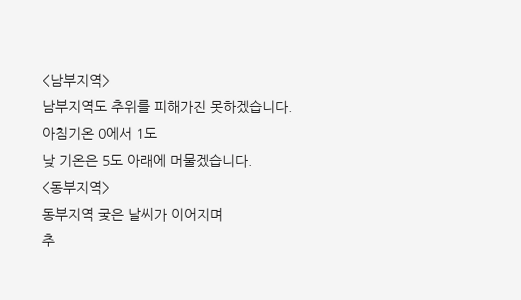<남부지역>
남부지역도 추위를 피해가진 못하겠습니다.
아침기온 0에서 1도
낮 기온은 5도 아래에 머물겠습니다.
<동부지역>
동부지역 궂은 날씨가 이어지며
추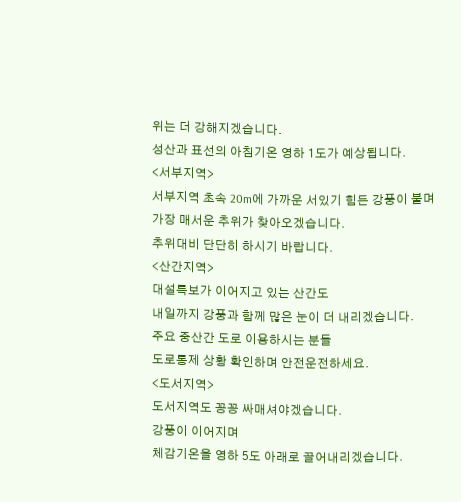위는 더 강해지겠습니다.
성산과 표선의 아침기온 영하 1도가 예상됩니다.
<서부지역>
서부지역 초속 20m에 가까운 서있기 힘든 강풍이 불며
가장 매서운 추위가 찾아오겠습니다.
추위대비 단단히 하시기 바랍니다.
<산간지역>
대설특보가 이어지고 있는 산간도
내일까지 강풍과 함께 많은 눈이 더 내리겠습니다.
주요 중산간 도로 이용하시는 분들
도로통제 상황 확인하며 안전운전하세요.
<도서지역>
도서지역도 꽁꽁 싸매셔야겠습니다.
강풍이 이어지며
체감기온을 영하 5도 아래로 끌어내리겠습니다.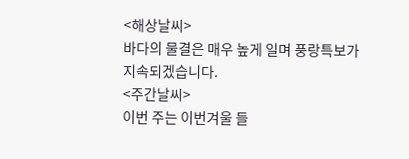<해상날씨>
바다의 물결은 매우 높게 일며 풍랑특보가 지속되겠습니다.
<주간날씨>
이번 주는 이번겨울 들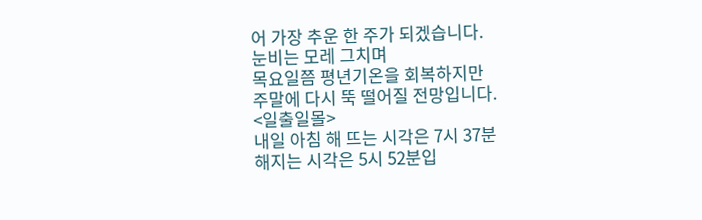어 가장 추운 한 주가 되겠습니다.
눈비는 모레 그치며
목요일쯤 평년기온을 회복하지만
주말에 다시 뚝 떨어질 전망입니다.
<일출일몰>
내일 아침 해 뜨는 시각은 7시 37분
해지는 시각은 5시 52분입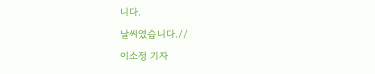니다.
날씨였습니다.//
이소정 기자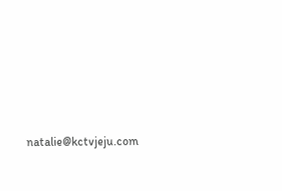natalie@kctvjeju.com